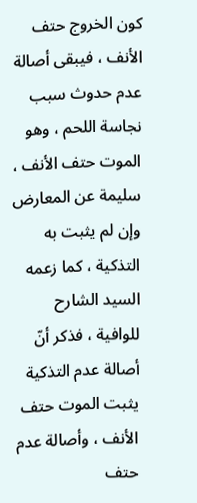كون الخروج حتف الأنف ، فيبقى أصالة عدم حدوث سبب نجاسة اللحم ، وهو الموت حتف الأنف ، سليمة عن المعارض وإن لم يثبت به التذكية ، كما زعمه السيد الشارح للوافية ، فذكر أنّ أصالة عدم التذكية يثبت الموت حتف الأنف ، وأصالة عدم حتف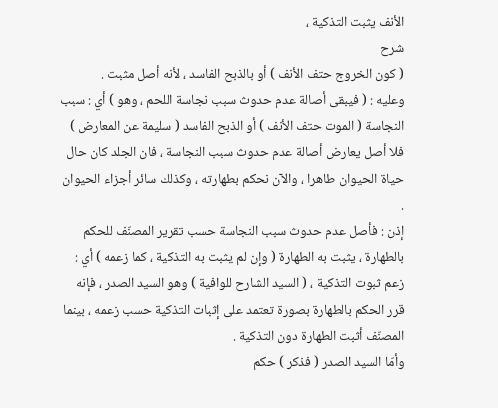الأنف يثبت التذكية ،
شرح
( كون الخروج حتف الأنف ) أو بالذبح الفاسد ، لأنه أصل مثبت .
وعليه : ( فيبقى أصالة عدم حدوث سبب نجاسة اللحم ، وهو ) أي : سبب النجاسة ( الموت حتف الأنف ) أو الذبح الفاسد ( سليمة عن المعارض ) فلا أصل يعارض أصالة عدم حدوث سبب النجاسة ، فان الجلد كان حال حياة الحيوان طاهرا ، والآن نحكم بطهارته ، وكذلك سائر أجزاء الحيوان .
إذن : فأصل عدم حدوث سبب النجاسة حسب تقرير المصنّف للحكم بالطهارة ، يثبت به الطهارة ( وإن لم يثبت به التذكية ، كما زعمه ) أي : زعم ثبوت التذكية ، ( السيد الشارح للوافية ) وهو السيد الصدر ، فإنه قرر الحكم بالطهارة بصورة تعتمد على إثبات التذكية حسب زعمه ، بينما المصنّف أثبت الطهارة دون التذكية .
وأمّا السيد الصدر ( فذكر ) حكم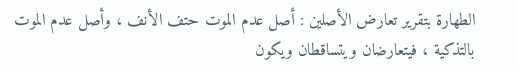الطهارة بتقرير تعارض الأصلين : أصل عدم الموت حتف الأنف ، وأصل عدم الموت بالتذكية ، فيتعارضان ويتساقطان ويكون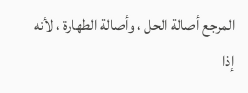المرجع أصالة الحل ، وأصالة الطهارة ، لأنه إذا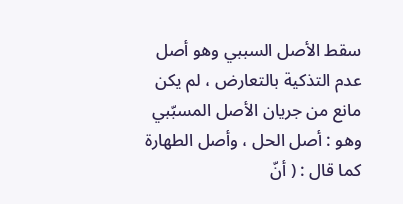سقط الأصل السببي وهو أصل عدم التذكية بالتعارض ، لم يكن مانع من جريان الأصل المسبّبي وهو : أصل الحل ، وأصل الطهارة كما قال : ( أنّ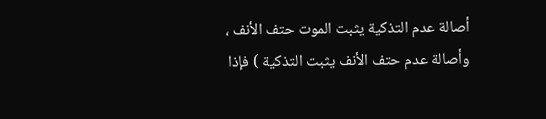أصالة عدم التذكية يثبت الموت حتف الأنف ، وأصالة عدم حتف الأنف يثبت التذكية ) فإذا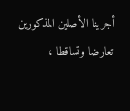أجرينا الأصلين المذكورين تعارضا وتساقطا ،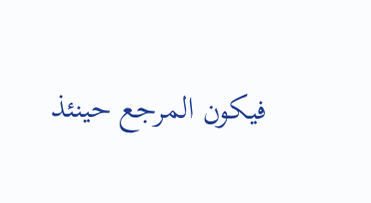فيكون المرجع حينئذ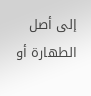إلى أصل الطهارة أو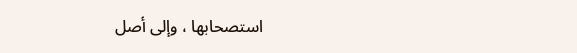استصحابها ، وإلى أصل